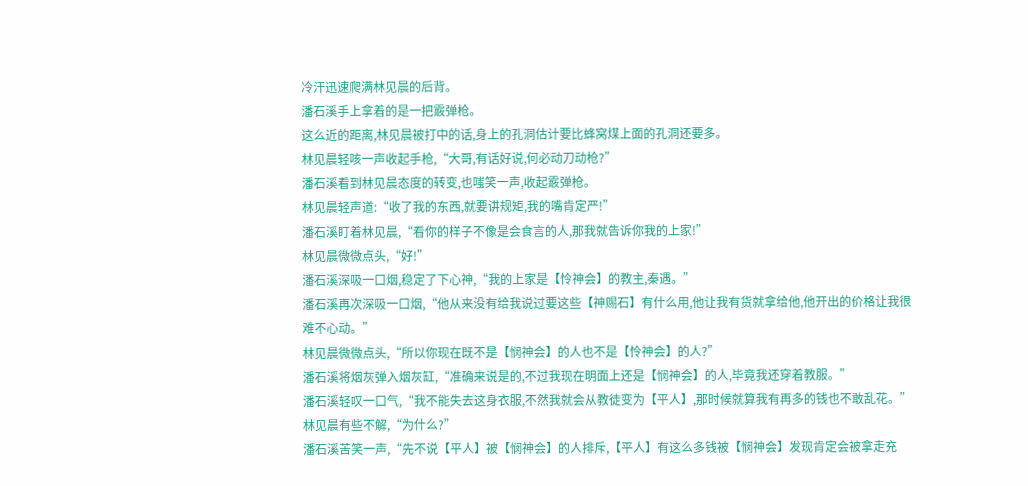冷汗迅速爬满林见晨的后背。
潘石溪手上拿着的是一把霰弹枪。
这么近的距离,林见晨被打中的话,身上的孔洞估计要比蜂窝煤上面的孔洞还要多。
林见晨轻咳一声收起手枪,“大哥,有话好说,何必动刀动枪?”
潘石溪看到林见晨态度的转变,也嗤笑一声,收起霰弹枪。
林见晨轻声道:“收了我的东西,就要讲规矩,我的嘴肯定严!”
潘石溪盯着林见晨,“看你的样子不像是会食言的人,那我就告诉你我的上家!”
林见晨微微点头,“好!”
潘石溪深吸一口烟,稳定了下心神,“我的上家是【怜神会】的教主,秦遇。”
潘石溪再次深吸一口烟,“他从来没有给我说过要这些【神赐石】有什么用,他让我有货就拿给他,他开出的价格让我很难不心动。”
林见晨微微点头,“所以你现在既不是【悯神会】的人也不是【怜神会】的人?”
潘石溪将烟灰弹入烟灰缸,“准确来说是的,不过我现在明面上还是【悯神会】的人,毕竟我还穿着教服。”
潘石溪轻叹一口气,“我不能失去这身衣服,不然我就会从教徒变为【平人】,那时候就算我有再多的钱也不敢乱花。”
林见晨有些不解,“为什么?”
潘石溪苦笑一声,“先不说【平人】被【悯神会】的人排斥,【平人】有这么多钱被【悯神会】发现肯定会被拿走充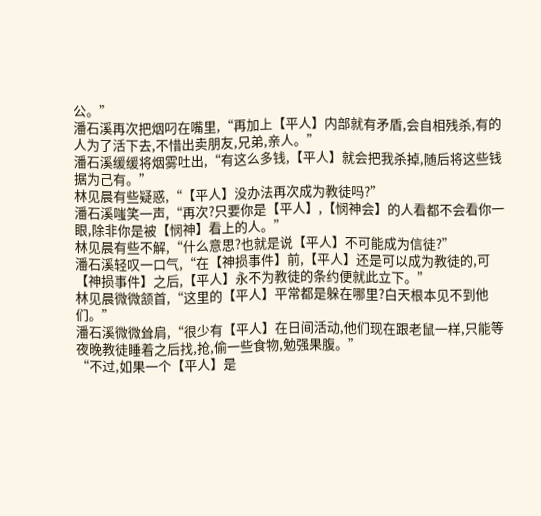公。”
潘石溪再次把烟叼在嘴里,“再加上【平人】内部就有矛盾,会自相残杀,有的人为了活下去,不惜出卖朋友,兄弟,亲人。”
潘石溪缓缓将烟雾吐出,“有这么多钱,【平人】就会把我杀掉,随后将这些钱据为己有。”
林见晨有些疑惑,“【平人】没办法再次成为教徒吗?”
潘石溪嗤笑一声,“再次?只要你是【平人】,【悯神会】的人看都不会看你一眼,除非你是被【悯神】看上的人。”
林见晨有些不解,“什么意思?也就是说【平人】不可能成为信徒?”
潘石溪轻叹一口气,“在【神损事件】前,【平人】还是可以成为教徒的,可【神损事件】之后,【平人】永不为教徒的条约便就此立下。”
林见晨微微颔首,“这里的【平人】平常都是躲在哪里?白天根本见不到他们。”
潘石溪微微耸肩,“很少有【平人】在日间活动,他们现在跟老鼠一样,只能等夜晚教徒睡着之后找,抢,偷一些食物,勉强果腹。”
“不过,如果一个【平人】是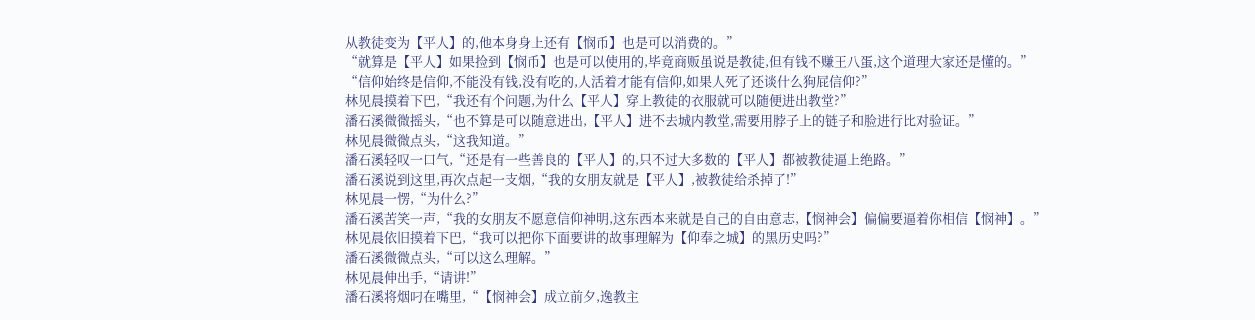从教徒变为【平人】的,他本身身上还有【悯币】也是可以消费的。”
“就算是【平人】如果捡到【悯币】也是可以使用的,毕竟商贩虽说是教徒,但有钱不赚王八蛋,这个道理大家还是懂的。”
“信仰始终是信仰,不能没有钱,没有吃的,人活着才能有信仰,如果人死了还谈什么狗屁信仰?”
林见晨摸着下巴,“我还有个问题,为什么【平人】穿上教徒的衣服就可以随便进出教堂?”
潘石溪微微摇头,“也不算是可以随意进出,【平人】进不去城内教堂,需要用脖子上的链子和脸进行比对验证。”
林见晨微微点头,“这我知道。”
潘石溪轻叹一口气,“还是有一些善良的【平人】的,只不过大多数的【平人】都被教徒逼上绝路。”
潘石溪说到这里,再次点起一支烟,“我的女朋友就是【平人】,被教徒给杀掉了!”
林见晨一愣,“为什么?”
潘石溪苦笑一声,“我的女朋友不愿意信仰神明,这东西本来就是自己的自由意志,【悯神会】偏偏要逼着你相信【悯神】。”
林见晨依旧摸着下巴,“我可以把你下面要讲的故事理解为【仰奉之城】的黑历史吗?”
潘石溪微微点头,“可以这么理解。”
林见晨伸出手,“请讲!”
潘石溪将烟叼在嘴里,“【悯神会】成立前夕,逸教主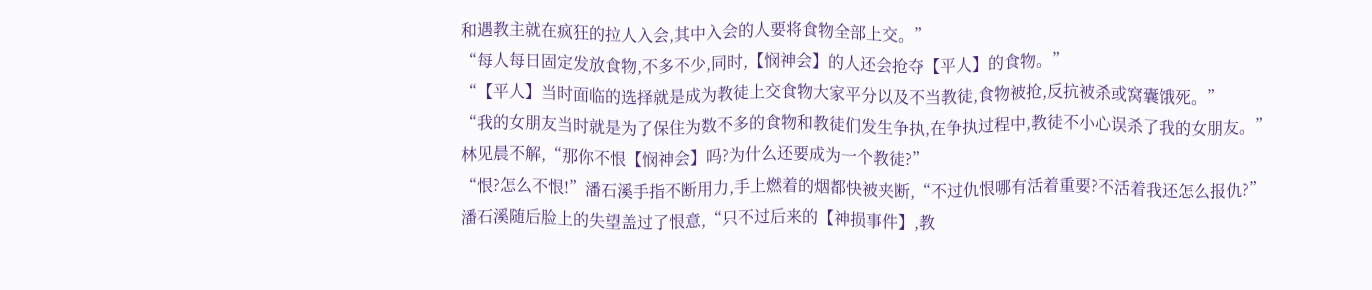和遇教主就在疯狂的拉人入会,其中入会的人要将食物全部上交。”
“每人每日固定发放食物,不多不少,同时,【悯神会】的人还会抢夺【平人】的食物。”
“【平人】当时面临的选择就是成为教徒上交食物大家平分以及不当教徒,食物被抢,反抗被杀或窝囊饿死。”
“我的女朋友当时就是为了保住为数不多的食物和教徒们发生争执,在争执过程中,教徒不小心误杀了我的女朋友。”
林见晨不解,“那你不恨【悯神会】吗?为什么还要成为一个教徒?”
“恨?怎么不恨!”潘石溪手指不断用力,手上燃着的烟都快被夹断,“不过仇恨哪有活着重要?不活着我还怎么报仇?”
潘石溪随后脸上的失望盖过了恨意,“只不过后来的【神损事件】,教